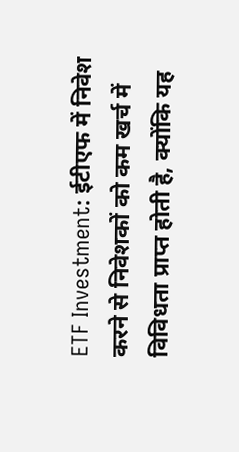ETF Investment: ईटीएफ में निवेश करने से निवेशकों को कम खर्च में विविधता प्राप्त होती है, क्योंकि यह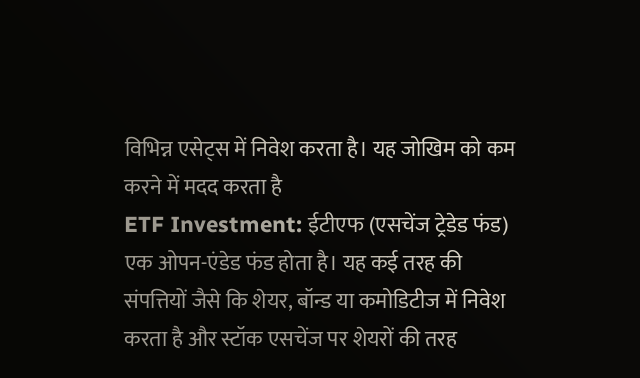विभिन्न एसेट्स में निवेश करता है। यह जोखिम को कम करने में मदद करता है
ETF Investment: ईटीएफ (एसचेंज ट्रेडेड फंड) एक ओपन-एंडेड फंड होता है। यह कई तरह की संपत्तियों जैसे कि शेयर, बॉन्ड या कमोडिटीज में निवेश करता है और स्टॉक एसचेंज पर शेयरों की तरह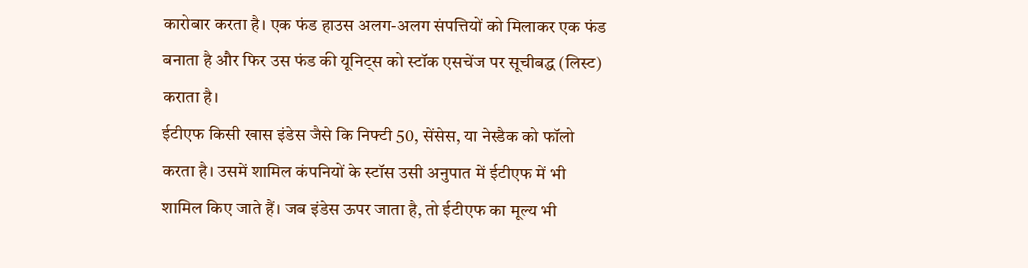कारोबार करता है। एक फंड हाउस अलग-अलग संपत्तियों को मिलाकर एक फंड बनाता है और फिर उस फंड की यूनिट्स को स्टॉक एसचेंज पर सूचीबद्ध (लिस्ट) कराता है।
ईटीएफ किसी खास इंडेस जैसे कि निफ्टी 50, सेंसेस, या नेस्डैक को फॉलो करता है। उसमें शामिल कंपनियों के स्टॉस उसी अनुपात में ईटीएफ में भी शामिल किए जाते हैं। जब इंडेस ऊपर जाता है, तो ईटीएफ का मूल्य भी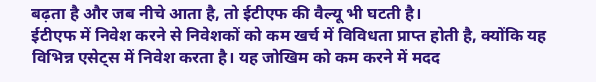बढ़ता है और जब नीचे आता है, तो ईटीएफ की वैल्यू भी घटती है।
ईटीएफ में निवेश करने से निवेशकों को कम खर्च में विविधता प्राप्त होती है, क्योंकि यह विभिन्न एसेट्स में निवेश करता है। यह जोखिम को कम करने में मदद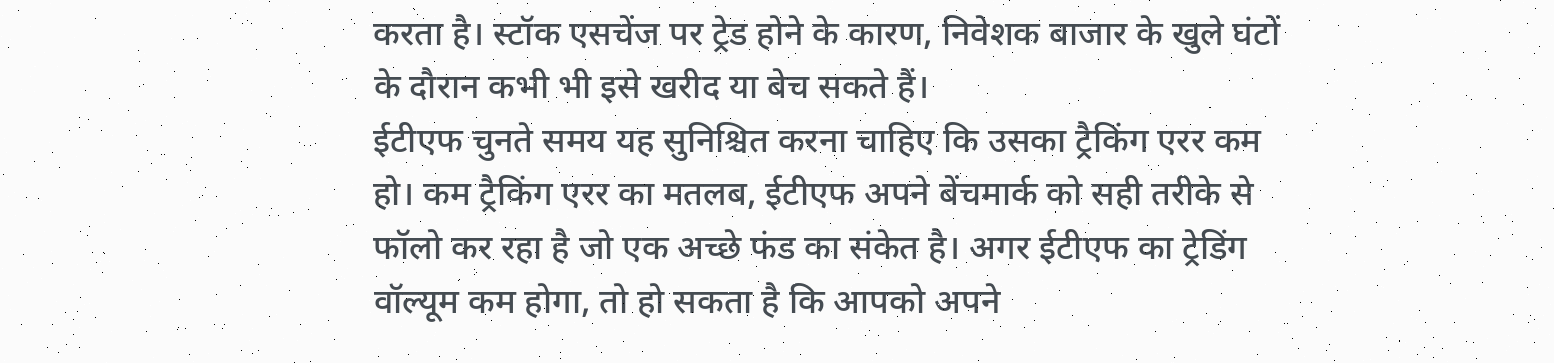करता है। स्टॉक एसचेंज पर ट्रेड होने के कारण, निवेशक बाजार के खुले घंटों के दौरान कभी भी इसे खरीद या बेच सकते हैं।
ईटीएफ चुनते समय यह सुनिश्चित करना चाहिए कि उसका ट्रैकिंग एरर कम हो। कम ट्रैकिंग एरर का मतलब, ईटीएफ अपने बेंचमार्क को सही तरीके से फॉलो कर रहा है जो एक अच्छे फंड का संकेत है। अगर ईटीएफ का ट्रेडिंग वॉल्यूम कम होगा, तो हो सकता है कि आपको अपने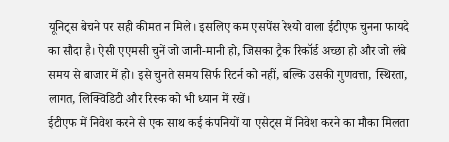यूनिट्स बेचने पर सही कीमत न मिले। इसलिए कम एसपेंस रेश्यो वाला ईटीएफ चुनना फायदे का सौदा है। ऐसी एएमसी चुनें जो जानी-मानी हो, जिसका ट्रैक रिकॉर्ड अच्छा हो और जो लंबे समय से बाजार में हो। इसे चुनते समय सिर्फ रिटर्न को नहीं, बल्कि उसकी गुणवत्ता, स्थिरता, लागत, लिक्विडिटी और रिस्क को भी ध्यान में रखें।
ईटीएफ में निवेश करने से एक साथ कई कंपनियों या एसेट्स में निवेश करने का मौका मिलता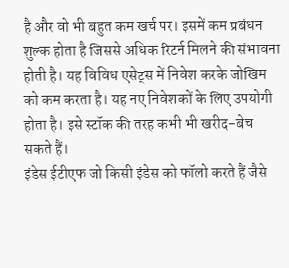है और वो भी बहुत कम खर्च पर। इसमें कम प्रबंधन शुल्क होता है जिससे अधिक रिटर्न मिलने की संभावना होती है। यह विविध एसेट्स में निवेश करके जोखिम को कम करता है। यह नए निवेशकों के लिए उपयोगी होता है। इसे स्टॉक की तरह कभी भी खरीद-बेच सकते हैं।
इंडेस ईटीएफ जो किसी इंडेस को फॉलो करते हैं जैसे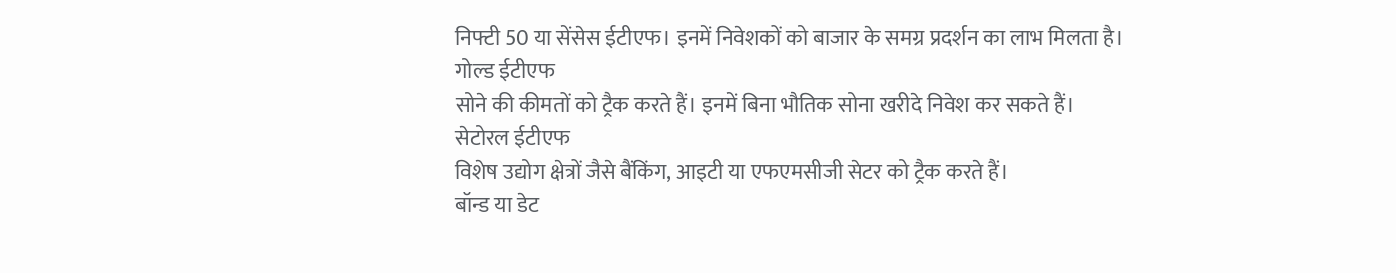निफ्टी 50 या सेंसेस ईटीएफ। इनमें निवेशकों को बाजार के समग्र प्रदर्शन का लाभ मिलता है।
गोल्ड ईटीएफ
सोने की कीमतों को ट्रैक करते हैं। इनमें बिना भौतिक सोना खरीदे निवेश कर सकते हैं।
सेटोरल ईटीएफ
विशेष उद्योग क्षेत्रों जैसे बैंकिंग, आइटी या एफएमसीजी सेटर को ट्रैक करते हैं।
बॉन्ड या डेट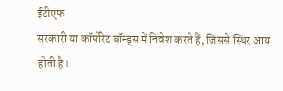ईटीएफ
सरकारी या कॉर्पोरेट बॉन्ड्स में निवेश करते हैं, जिससे स्थिर आय होती है।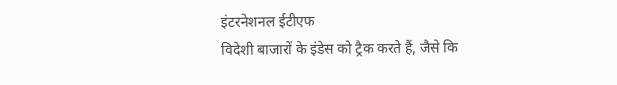इंटरनेशनल ईटीएफ
विदेशी बाजारों के इंडेस को ट्रैक करते हैं, जैसे कि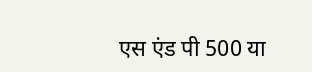एस एंड पी 500 या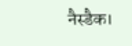नैस्डैक।